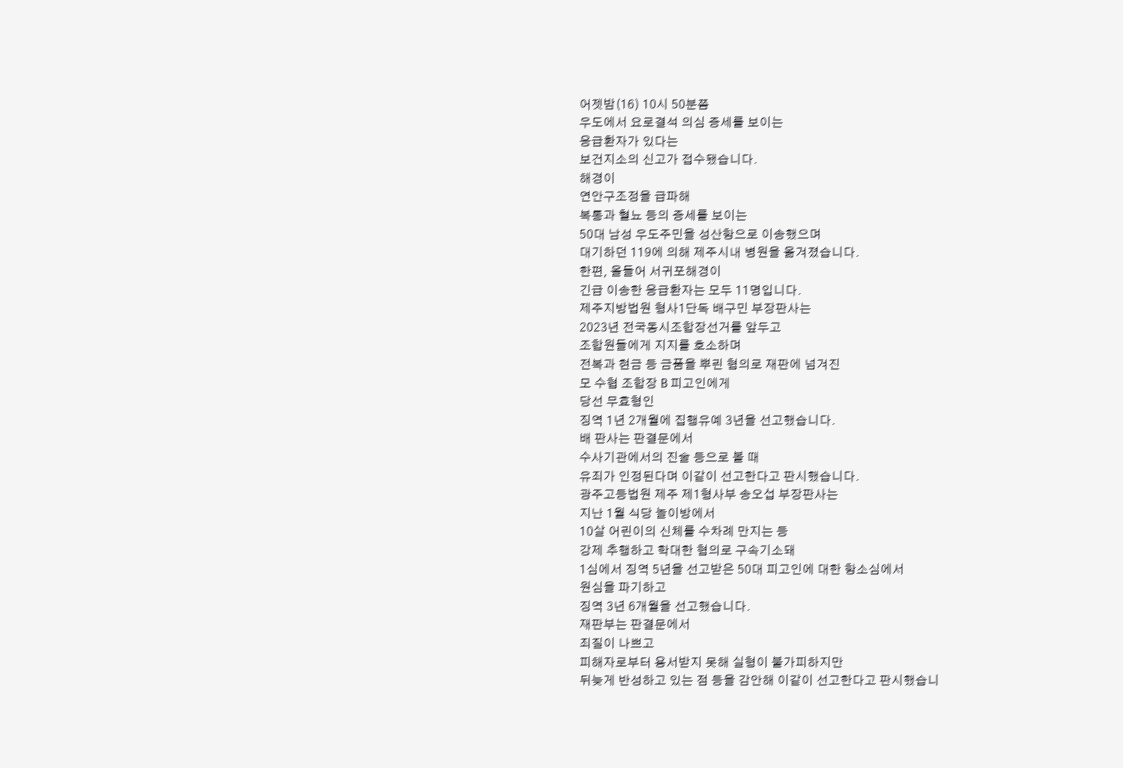어젯밤(16) 10시 50분쯤
우도에서 요로결석 의심 증세를 보이는
응급환자가 있다는
보건지소의 신고가 접수됐습니다.
해경이
연안구조정을 급파해
복통과 혈뇨 등의 증세를 보이는
50대 남성 우도주민을 성산항으로 이송했으며
대기하던 119에 의해 제주시내 병원을 옮겨졌습니다.
한편, 올들어 서귀포해경이
긴급 이송한 응급환자는 모두 11명입니다.
제주지방법원 형사1단독 배구민 부장판사는
2023년 전국동시조합장선거를 앞두고
조합원들에게 지지를 호소하며
전복과 현금 등 금품을 뿌린 혐의로 재판에 넘겨진
모 수협 조합장 B 피고인에게
당선 무효형인
징역 1년 2개월에 집행유예 3년을 선고했습니다.
배 판사는 판결문에서
수사기관에서의 진술 등으로 볼 때
유죄가 인정된다며 이같이 선고한다고 판시했습니다.
광주고등법원 제주 제1형사부 송오섭 부장판사는
지난 1월 식당 놀이방에서
10살 어린이의 신체를 수차례 만지는 등
강제 추행하고 학대한 혐의로 구속기소돼
1심에서 징역 5년을 선고받은 50대 피고인에 대한 항소심에서
원심을 파기하고
징역 3년 6개월을 선고했습니다.
재판부는 판결문에서
죄질이 나쁘고
피해자로부터 용서받지 못해 실형이 불가피하지만
뒤늦게 반성하고 있는 점 등을 감안해 이같이 선고한다고 판시했습니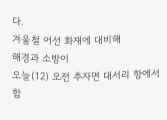다.
겨울철 어선 화재에 대비해
해경과 소방이
오늘(12) 오전 추자면 대서리 항에서 합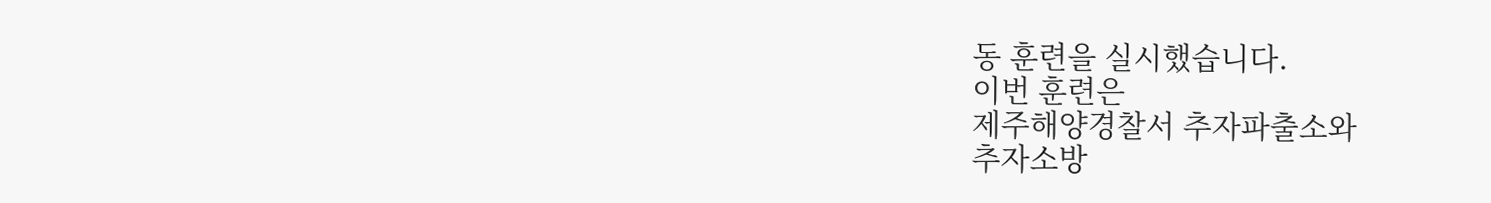동 훈련을 실시했습니다.
이번 훈련은
제주해양경찰서 추자파출소와
추자소방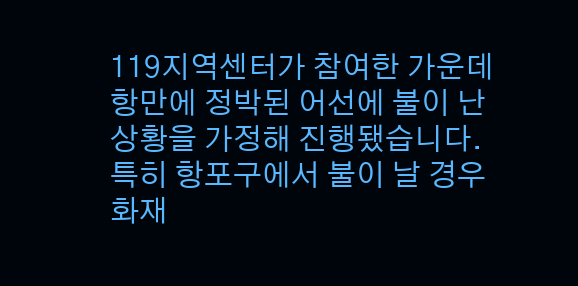119지역센터가 참여한 가운데
항만에 정박된 어선에 불이 난 상황을 가정해 진행됐습니다.
특히 항포구에서 불이 날 경우
화재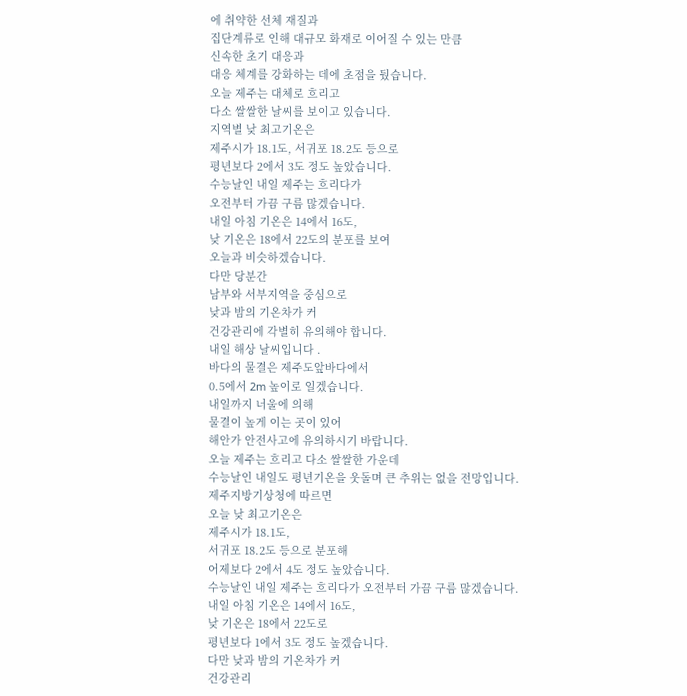에 취약한 선체 재질과
집단계류로 인해 대규모 화재로 이어질 수 있는 만큼
신속한 초기 대응과
대응 체계를 강화하는 데에 초점을 뒀습니다.
오늘 제주는 대체로 흐리고
다소 쌀쌀한 날씨를 보이고 있습니다.
지역별 낮 최고기온은
제주시가 18.1도, 서귀포 18.2도 등으로
평년보다 2에서 3도 정도 높았습니다.
수능날인 내일 제주는 흐리다가
오전부터 가끔 구름 많겠습니다.
내일 아침 기온은 14에서 16도,
낮 기온은 18에서 22도의 분포를 보여
오늘과 비슷하겠습니다.
다만 당분간
남부와 서부지역을 중심으로
낮과 밤의 기온차가 커
건강관리에 각별히 유의해야 합니다.
내일 해상 날씨입니다 .
바다의 물결은 제주도앞바다에서
0.5에서 2m 높이로 일겠습니다.
내일까지 너울에 의해
물결이 높게 이는 곳이 있어
해안가 안전사고에 유의하시기 바랍니다.
오늘 제주는 흐리고 다소 쌀쌀한 가운데
수능날인 내일도 평년기온을 웃돌며 큰 추위는 없을 전망입니다.
제주지방기상청에 따르면
오늘 낮 최고기온은
제주시가 18.1도,
서귀포 18.2도 등으로 분포해
어제보다 2에서 4도 정도 높았습니다.
수능날인 내일 제주는 흐리다가 오전부터 가끔 구름 많겠습니다.
내일 아침 기온은 14에서 16도,
낮 기온은 18에서 22도로
평년보다 1에서 3도 정도 높겠습니다.
다만 낮과 밤의 기온차가 커
건강관리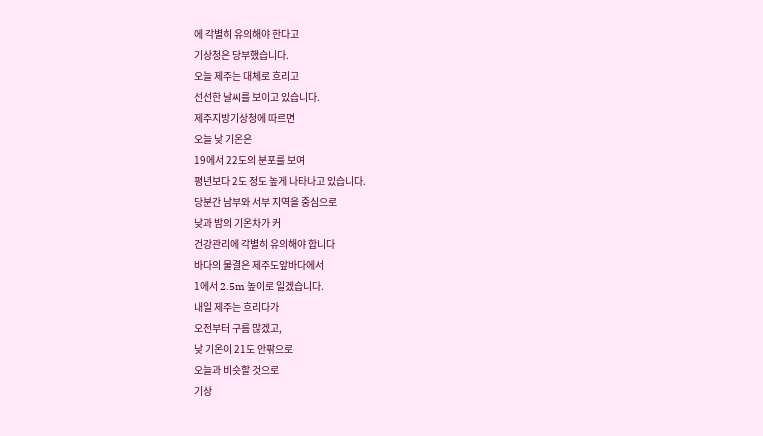에 각별히 유의해야 한다고
기상청은 당부했습니다.
오늘 제주는 대체로 흐리고
선선한 날씨를 보이고 있습니다.
제주지방기상청에 따르면
오늘 낮 기온은
19에서 22도의 분포를 보여
평년보다 2도 정도 높게 나타나고 있습니다.
당분간 남부와 서부 지역을 중심으로
낮과 밤의 기온차가 커
건강관리에 각별히 유의해야 합니다
바다의 물결은 제주도앞바다에서
1에서 2.5m 높이로 일겠습니다.
내일 제주는 흐리다가
오전부터 구름 많겠고,
낮 기온이 21도 안팎으로
오늘과 비슷할 것으로
기상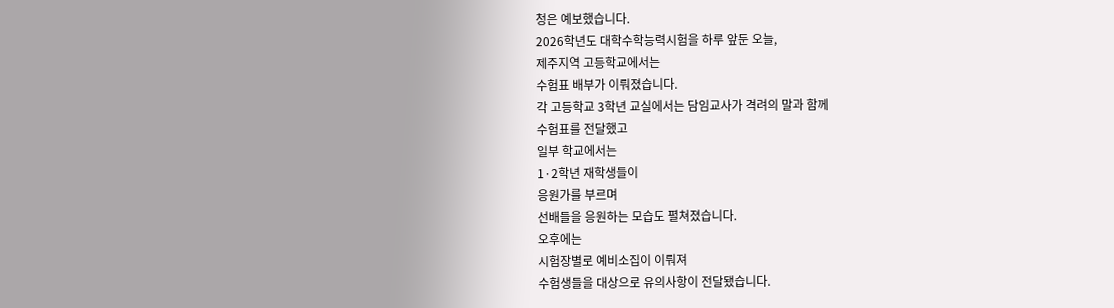청은 예보했습니다.
2026학년도 대학수학능력시험을 하루 앞둔 오늘,
제주지역 고등학교에서는
수험표 배부가 이뤄졌습니다.
각 고등학교 3학년 교실에서는 담임교사가 격려의 말과 함께
수험표를 전달했고
일부 학교에서는
1·2학년 재학생들이
응원가를 부르며
선배들을 응원하는 모습도 펼쳐졌습니다.
오후에는
시험장별로 예비소집이 이뤄져
수험생들을 대상으로 유의사항이 전달됐습니다.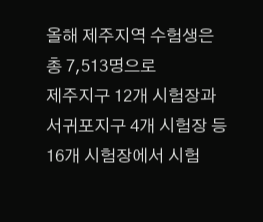올해 제주지역 수험생은 총 7,513명으로
제주지구 12개 시험장과
서귀포지구 4개 시험장 등
16개 시험장에서 시험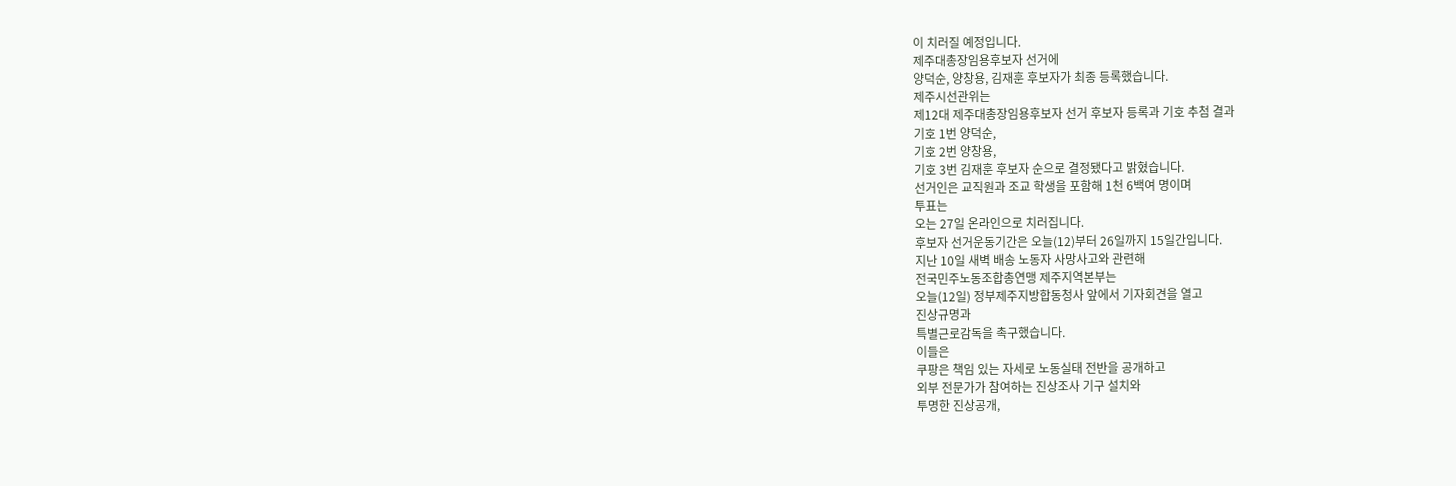이 치러질 예정입니다.
제주대총장임용후보자 선거에
양덕순, 양창용, 김재훈 후보자가 최종 등록했습니다.
제주시선관위는
제12대 제주대총장임용후보자 선거 후보자 등록과 기호 추첨 결과
기호 1번 양덕순,
기호 2번 양창용,
기호 3번 김재훈 후보자 순으로 결정됐다고 밝혔습니다.
선거인은 교직원과 조교 학생을 포함해 1천 6백여 명이며
투표는
오는 27일 온라인으로 치러집니다.
후보자 선거운동기간은 오늘(12)부터 26일까지 15일간입니다.
지난 10일 새벽 배송 노동자 사망사고와 관련해
전국민주노동조합총연맹 제주지역본부는
오늘(12일) 정부제주지방합동청사 앞에서 기자회견을 열고
진상규명과
특별근로감독을 촉구했습니다.
이들은
쿠팡은 책임 있는 자세로 노동실태 전반을 공개하고
외부 전문가가 참여하는 진상조사 기구 설치와
투명한 진상공개,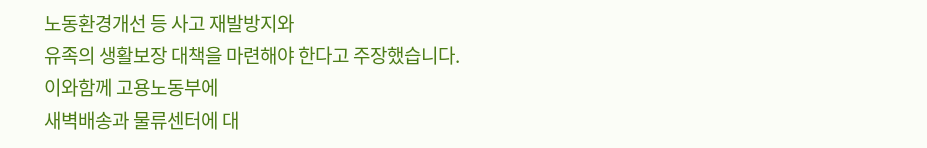노동환경개선 등 사고 재발방지와
유족의 생활보장 대책을 마련해야 한다고 주장했습니다.
이와함께 고용노동부에
새벽배송과 물류센터에 대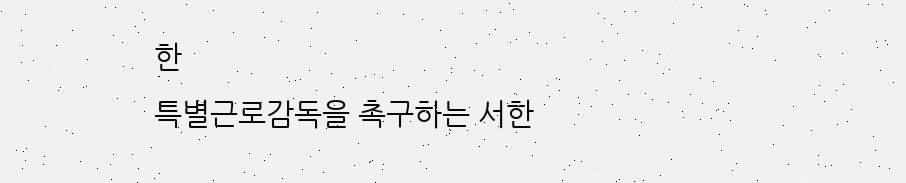한
특별근로감독을 촉구하는 서한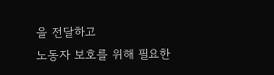을 전달하고
노동자 보호를 위해 필요한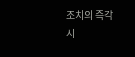조치의 즉각 시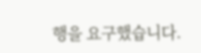행을 요구했습니다.